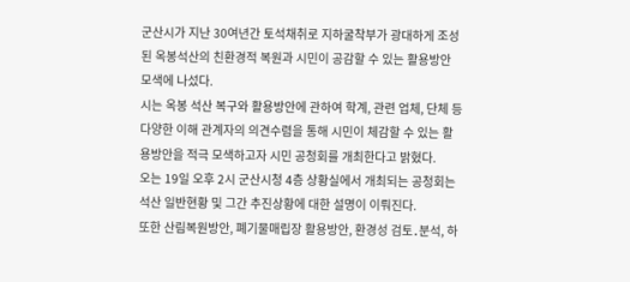군산시가 지난 30여년간 토석채취로 지하굴착부가 광대하게 조성된 옥봉석산의 친환경적 복원과 시민이 공감할 수 있는 활용방안 모색에 나섰다.
시는 옥봉 석산 복구와 활용방안에 관하여 학계, 관련 업체, 단체 등 다양한 이해 관계자의 의견수렴을 통해 시민이 체감할 수 있는 활용방안을 적극 모색하고자 시민 공청회를 개최한다고 밝혔다.
오는 19일 오후 2시 군산시청 4층 상황실에서 개최되는 공청회는 석산 일반현황 및 그간 추진상황에 대한 설명이 이뤄진다.
또한 산림복원방안, 폐기물매립장 활용방안, 환경성 검토․분석, 하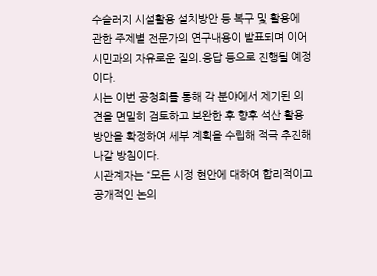수슬러지 시설활용 설치방안 등 복구 및 활용에 관한 주제별 전문가의 연구내용이 발표되며 이어 시민과의 자유로운 질의․응답 등으로 진행될 예정이다.
시는 이번 공청회를 통해 각 분야에서 제기된 의견을 면밀히 검토하고 보완한 후 향후 석산 활용방안을 확정하여 세부 계획을 수립해 적극 추진해 나갈 방침이다.
시관계자는 “모든 시정 현안에 대하여 합리적이고 공개적인 논의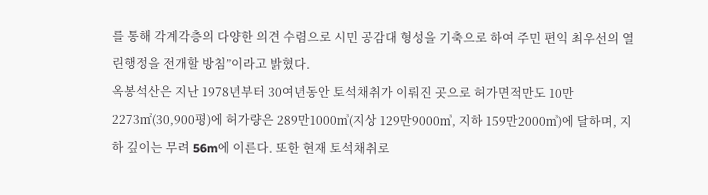를 통해 각계각층의 다양한 의견 수렴으로 시민 공감대 형성을 기축으로 하여 주민 편익 최우선의 열린행정을 전개할 방침”이라고 밝혔다.
옥봉석산은 지난 1978년부터 30여년동안 토석채취가 이뤄진 곳으로 허가면적만도 10만2273㎡(30,900평)에 허가량은 289만1000㎥(지상 129만9000㎥, 지하 159만2000㎥)에 달하며, 지하 깊이는 무려 56m에 이른다. 또한 현재 토석채취로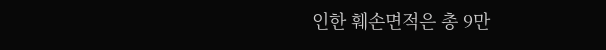인한 훼손면적은 총 9만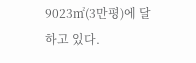9023㎡(3만평)에 달하고 있다.